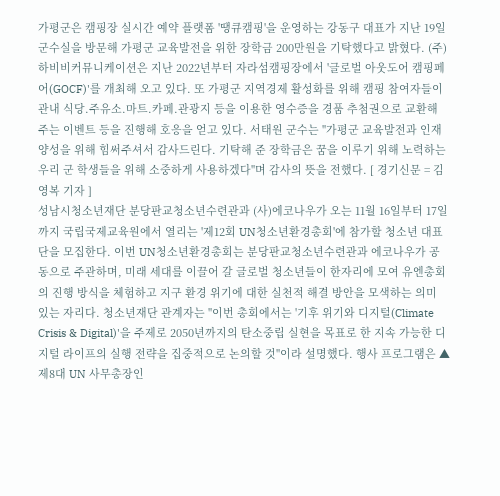가평군은 캠핑장 실시간 예약 플랫폼 '땡큐캠핑'을 운영하는 강동구 대표가 지난 19일 군수실을 방문해 가평군 교육발전을 위한 장학금 200만원을 기탁했다고 밝혔다. (주)하비비커뮤니케이션은 지난 2022년부터 자라섬캠핑장에서 '글로벌 아웃도어 캠핑페어(GOCF)'를 개최해 오고 있다. 또 가평군 지역경제 활성화를 위해 캠핑 참여자들이 관내 식당.주유소.마트.카페.관광지 등을 이용한 영수증을 경품 추첨권으로 교환해 주는 이벤트 등을 진행해 호응을 얻고 있다. 서태원 군수는 "가평군 교육발전과 인재양성을 위해 힘써주셔서 감사드린다. 기탁해 준 장학금은 꿈을 이루기 위해 노력하는 우리 군 학생들을 위해 소중하게 사용하겠다"며 감사의 뜻을 전했다. [ 경기신문 = 김영복 기자 ]
성남시청소년재단 분당판교청소년수련관과 (사)에코나우가 오는 11월 16일부터 17일까지 국립국제교육원에서 열리는 '제12회 UN청소년환경총회'에 참가할 청소년 대표단을 모집한다. 이번 UN청소년환경총회는 분당판교청소년수련관과 에코나우가 공동으로 주관하며, 미래 세대를 이끌어 갈 글로벌 청소년들이 한자리에 모여 유엔총회의 진행 방식을 체험하고 지구 환경 위기에 대한 실천적 해결 방안을 모색하는 의미 있는 자리다. 청소년재단 관계자는 "이번 총회에서는 '기후 위기와 디지털(Climate Crisis & Digital)'을 주제로 2050년까지의 탄소중립 실현을 목표로 한 지속 가능한 디지털 라이프의 실행 전략을 집중적으로 논의할 것"이라 설명했다. 행사 프로그램은 ▲제8대 UN 사무총장인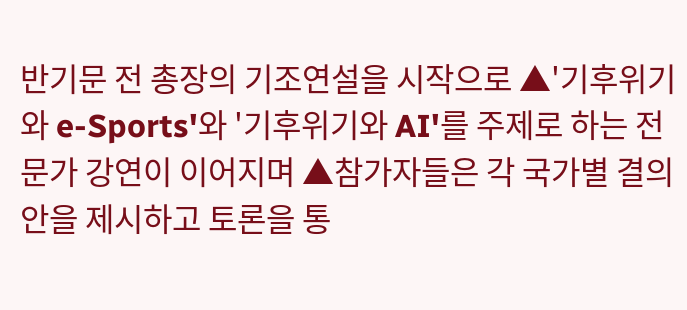반기문 전 총장의 기조연설을 시작으로 ▲'기후위기와 e-Sports'와 '기후위기와 AI'를 주제로 하는 전문가 강연이 이어지며 ▲참가자들은 각 국가별 결의안을 제시하고 토론을 통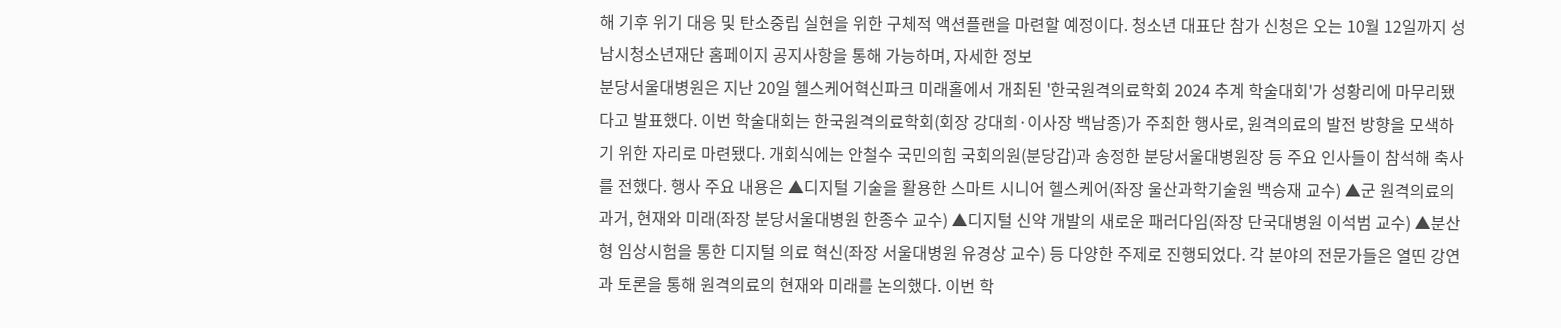해 기후 위기 대응 및 탄소중립 실현을 위한 구체적 액션플랜을 마련할 예정이다. 청소년 대표단 참가 신청은 오는 10월 12일까지 성남시청소년재단 홈페이지 공지사항을 통해 가능하며, 자세한 정보
분당서울대병원은 지난 20일 헬스케어혁신파크 미래홀에서 개최된 '한국원격의료학회 2024 추계 학술대회'가 성황리에 마무리됐다고 발표했다. 이번 학술대회는 한국원격의료학회(회장 강대희·이사장 백남종)가 주최한 행사로, 원격의료의 발전 방향을 모색하기 위한 자리로 마련됐다. 개회식에는 안철수 국민의힘 국회의원(분당갑)과 송정한 분당서울대병원장 등 주요 인사들이 참석해 축사를 전했다. 행사 주요 내용은 ▲디지털 기술을 활용한 스마트 시니어 헬스케어(좌장 울산과학기술원 백승재 교수) ▲군 원격의료의 과거, 현재와 미래(좌장 분당서울대병원 한종수 교수) ▲디지털 신약 개발의 새로운 패러다임(좌장 단국대병원 이석범 교수) ▲분산형 임상시험을 통한 디지털 의료 혁신(좌장 서울대병원 유경상 교수) 등 다양한 주제로 진행되었다. 각 분야의 전문가들은 열띤 강연과 토론을 통해 원격의료의 현재와 미래를 논의했다. 이번 학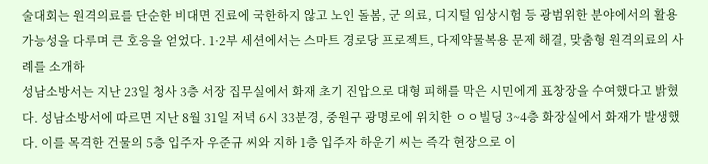술대회는 원격의료를 단순한 비대면 진료에 국한하지 않고 노인 돌봄, 군 의료, 디지털 임상시험 등 광범위한 분야에서의 활용 가능성을 다루며 큰 호응을 얻었다. 1·2부 세션에서는 스마트 경로당 프로젝트, 다제약물복용 문제 해결, 맞춤형 원격의료의 사례를 소개하
성남소방서는 지난 23일 청사 3층 서장 집무실에서 화재 초기 진압으로 대형 피해를 막은 시민에게 표창장을 수여했다고 밝혔다. 성남소방서에 따르면 지난 8월 31일 저녁 6시 33분경, 중원구 광명로에 위치한 ㅇㅇ빌딩 3~4층 화장실에서 화재가 발생했다. 이를 목격한 건물의 5층 입주자 우준규 씨와 지하 1층 입주자 하운기 씨는 즉각 현장으로 이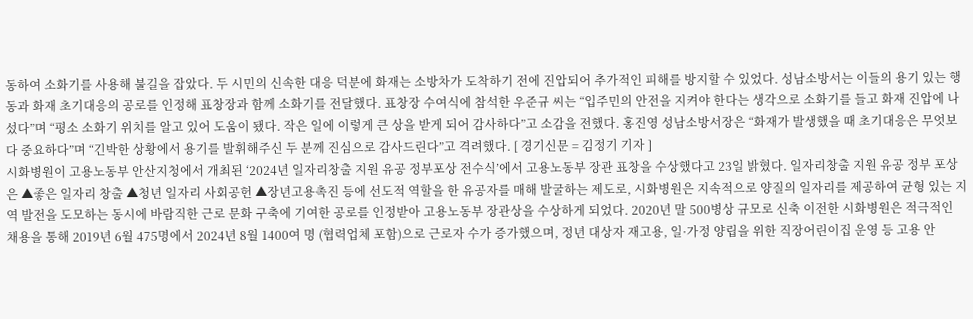동하여 소화기를 사용해 불길을 잡았다. 두 시민의 신속한 대응 덕분에 화재는 소방차가 도착하기 전에 진압되어 추가적인 피해를 방지할 수 있었다. 성남소방서는 이들의 용기 있는 행동과 화재 초기대응의 공로를 인정해 표창장과 함께 소화기를 전달했다. 표창장 수여식에 참석한 우준규 씨는 “입주민의 안전을 지켜야 한다는 생각으로 소화기를 들고 화재 진압에 나섰다”며 “평소 소화기 위치를 알고 있어 도움이 됐다. 작은 일에 이렇게 큰 상을 받게 되어 감사하다”고 소감을 전했다. 홍진영 성남소방서장은 “화재가 발생했을 때 초기대응은 무엇보다 중요하다”며 “긴박한 상황에서 용기를 발휘해주신 두 분께 진심으로 감사드린다”고 격려했다. [ 경기신문 = 김정기 기자 ]
시화병원이 고용노동부 안산지청에서 개최된 ‘2024년 일자리창출 지원 유공 정부포상 전수식’에서 고용노동부 장관 표창을 수상했다고 23일 밝혔다. 일자리창출 지원 유공 정부 포상은 ▲좋은 일자리 창출 ▲청년 일자리 사회공헌 ▲장년고용촉진 등에 선도적 역할을 한 유공자를 매해 발굴하는 제도로, 시화병원은 지속적으로 양질의 일자리를 제공하여 균형 있는 지역 발전을 도모하는 동시에 바람직한 근로 문화 구축에 기여한 공로를 인정받아 고용노동부 장관상을 수상하게 되었다. 2020년 말 500병상 규모로 신축 이전한 시화병원은 적극적인 채용을 통해 2019년 6월 475명에서 2024년 8월 1400여 명 (협력업체 포함)으로 근로자 수가 증가했으며, 정년 대상자 재고용, 일·가정 양립을 위한 직장어린이집 운영 등 고용 안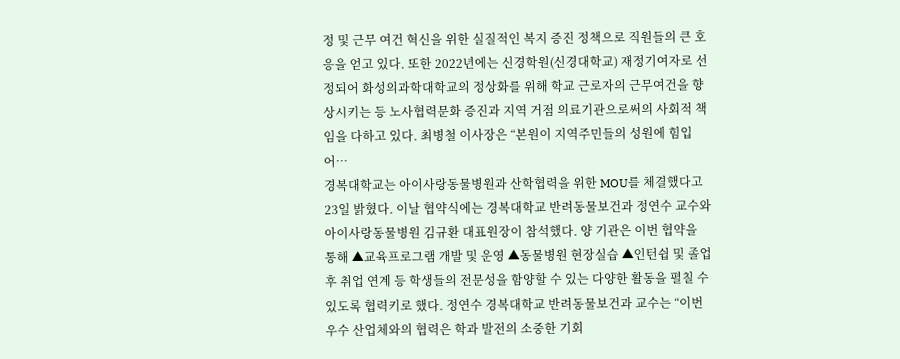정 및 근무 여건 혁신을 위한 실질적인 복지 증진 정책으로 직원들의 큰 호응을 얻고 있다. 또한 2022년에는 신경학원(신경대학교) 재정기여자로 선정되어 화성의과학대학교의 정상화를 위해 학교 근로자의 근무여건을 향상시키는 등 노사협력문화 증진과 지역 거점 의료기관으로써의 사회적 책임을 다하고 있다. 최병철 이사장은 “본원이 지역주민들의 성원에 힘입어…
경복대학교는 아이사랑동물병원과 산학협력을 위한 MOU를 체결했다고 23일 밝혔다. 이날 협약식에는 경복대학교 반려동물보건과 정연수 교수와 아이사랑동물병원 김규환 대표원장이 참석했다. 양 기관은 이번 협약을 통해 ▲교육프로그램 개발 및 운영 ▲동물병원 현장실습 ▲인턴쉽 및 졸업 후 취업 연계 등 학생들의 전문성을 함양할 수 있는 다양한 활동을 펼칠 수 있도록 협력키로 했다. 정연수 경복대학교 반려동물보건과 교수는 “이번 우수 산업체와의 협력은 학과 발전의 소중한 기회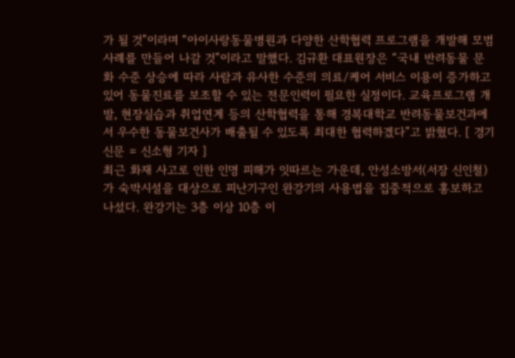가 될 것”이라며 “아이사랑동물병원과 다양한 산학협력 프로그램을 개발해 모범사례를 만들어 나갈 것”이라고 말했다. 김규환 대표원장은 “국내 반려동물 문화 수준 상승에 따라 사람과 유사한 수준의 의료/케어 서비스 이용이 증가하고 있어 동물진료를 보조할 수 있는 전문인력이 필요한 실정이다. 교육프로그램 개발, 현장실습과 취업연계 등의 산학협력을 통해 경복대학교 반려동물보건과에서 우수한 동물보건사가 배출될 수 있도록 최대한 협력하겠다”고 밝혔다. [ 경기신문 = 신소형 기자 ]
최근 화재 사고로 인한 인명 피해가 잇따르는 가운데, 안성소방서(서장 신인철)가 숙박시설을 대상으로 피난기구인 완강기의 사용법을 집중적으로 홍보하고 나섰다. 완강기는 3층 이상 10층 이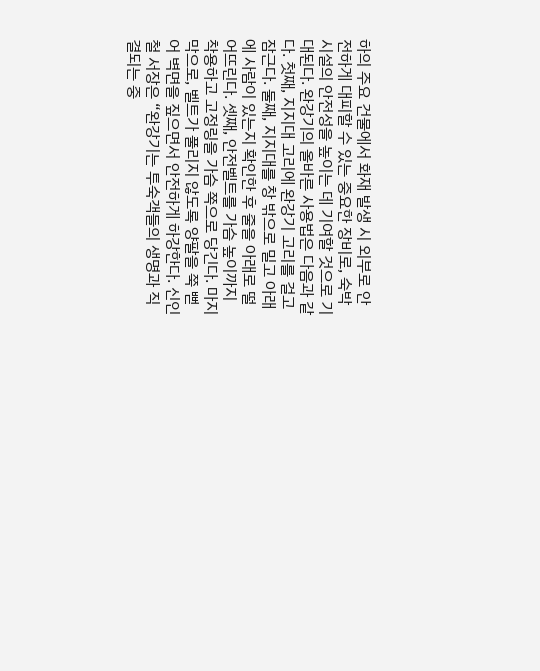하의 주요 건물에서 화재 발생 시 외부로 안전하게 대피할 수 있는 중요한 장비로, 숙박시설의 안전성을 높이는 데 기여할 것으로 기대된다. 완강기의 올바른 사용법은 다음과 같다. 첫째, 지지대 고리에 완강기 고리를 걸고 잠근다. 둘째, 지지대를 창 밖으로 밀고 아래에 사람이 있는지 확인한 후 줄을 아래로 떨어뜨린다. 셋째, 안전벨트를 가슴 높이까지 착용하고 고정링을 가슴 쪽으로 당긴다. 마지막으로, 벨트가 풀리지 않도록 양팔을 쭉 뻗어 벽면을 짚으면서 안전하게 하강한다. 신인철 서장은 “완강기는 투숙객들의 생명과 직결되는 중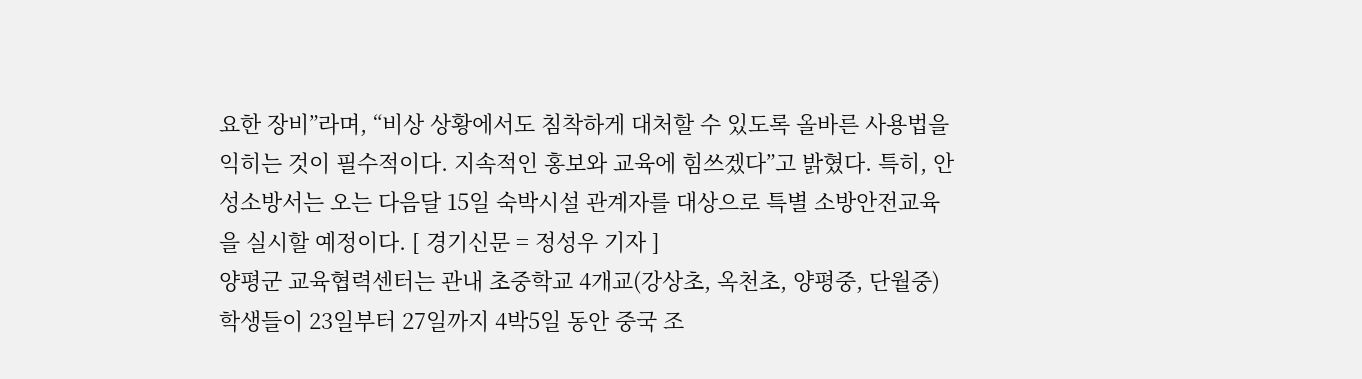요한 장비”라며, “비상 상황에서도 침착하게 대처할 수 있도록 올바른 사용법을 익히는 것이 필수적이다. 지속적인 홍보와 교육에 힘쓰겠다”고 밝혔다. 특히, 안성소방서는 오는 다음달 15일 숙박시설 관계자를 대상으로 특별 소방안전교육을 실시할 예정이다. [ 경기신문 = 정성우 기자 ]
양평군 교육협력센터는 관내 초중학교 4개교(강상초, 옥천초, 양평중, 단월중)학생들이 23일부터 27일까지 4박5일 동안 중국 조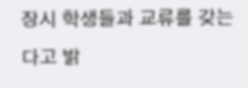장시 학생들과 교류를 갖는다고 밝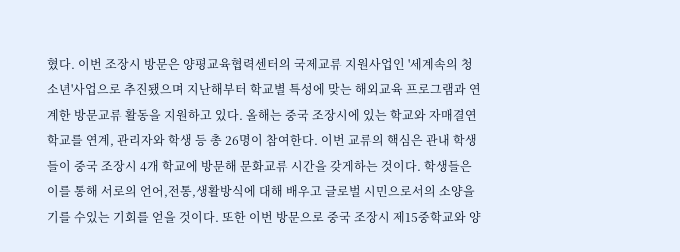혔다. 이번 조장시 방문은 양평교육협력센터의 국제교류 지원사업인 '세계속의 청소년'사업으로 추진됐으며 지난해부터 학교별 특성에 맞는 해외교육 프로그램과 연계한 방문교류 활동을 지원하고 있다. 올해는 중국 조장시에 있는 학교와 자매결연 학교를 연계, 관리자와 학생 등 총 26명이 참여한다. 이번 교류의 핵심은 관내 학생들이 중국 조장시 4개 학교에 방문해 문화교류 시간을 갖게하는 것이다. 학생들은 이를 통해 서로의 언어,전통,생활방식에 대해 배우고 글로벌 시민으로서의 소양을 기를 수있는 기회를 얻을 것이다. 또한 이번 방문으로 중국 조장시 제15중학교와 양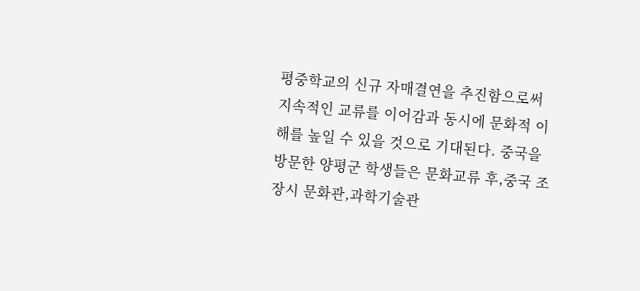평중학교의 신규 자매결연을 추진함으로써 지속적인 교류를 이어감과 동시에 문화적 이해를 높일 수 있을 것으로 기대된다. 중국을 방문한 양평군 학생들은 문화교류 후,중국 조장시 문화관,과학기술관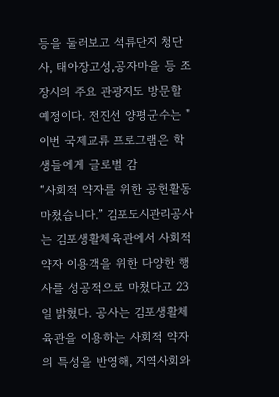등을 둘러보고 석류단지 청단사, 태아장고성,공자마을 등 조장시의 주요 관광지도 방문할 예정이다. 전진선 양평군수는 "이번 국제교류 프로그램은 학생들에게 글로벌 감
“사회적 약자를 위한 공헌활동 마쳤습니다.” 김포도시관리공사는 김포생활체육관에서 사회적 약자 이용객을 위한 다양한 행사를 성공적으로 마쳤다고 23일 밝혔다. 공사는 김포생활체육관을 이용하는 사회적 약자의 특성을 반영해, 지역사회와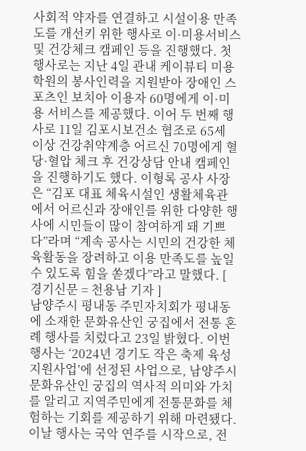사회적 약자를 연결하고 시설이용 만족도를 개선키 위한 행사로 이·미용서비스 및 건강체크 캠페인 등을 진행했다. 첫 행사로는 지난 4일 관내 케이뷰티 미용학원의 봉사인력을 지원받아 장애인 스포츠인 보치아 이용자 60명에게 이·미용 서비스를 제공했다. 이어 두 번째 행사로 11일 김포시보건소 협조로 65세 이상 건강취약계층 어르신 70명에게 혈당·혈압 체크 후 건강상담 안내 캠페인을 진행하기도 했다. 이형록 공사 사장은 “김포 대표 체육시설인 생활체육관에서 어르신과 장애인를 위한 다양한 행사에 시민들이 많이 참여하게 돼 기쁘다”라며 “계속 공사는 시민의 건강한 체육활동을 장려하고 이용 만족도를 높일 수 있도록 힘을 쏟겠다”라고 말했다. [ 경기신문 = 천용남 기자 ]
남양주시 평내동 주민자치회가 평내동에 소재한 문화유산인 궁집에서 전통 혼례 행사를 치렀다고 23일 밝혔다. 이번 행사는 ‘2024년 경기도 작은 축제 육성 지원사업’에 선정된 사업으로, 남양주시 문화유산인 궁집의 역사적 의미와 가치를 알리고 지역주민에게 전통문화를 체험하는 기회를 제공하기 위해 마련됐다. 이날 행사는 국악 연주를 시작으로, 전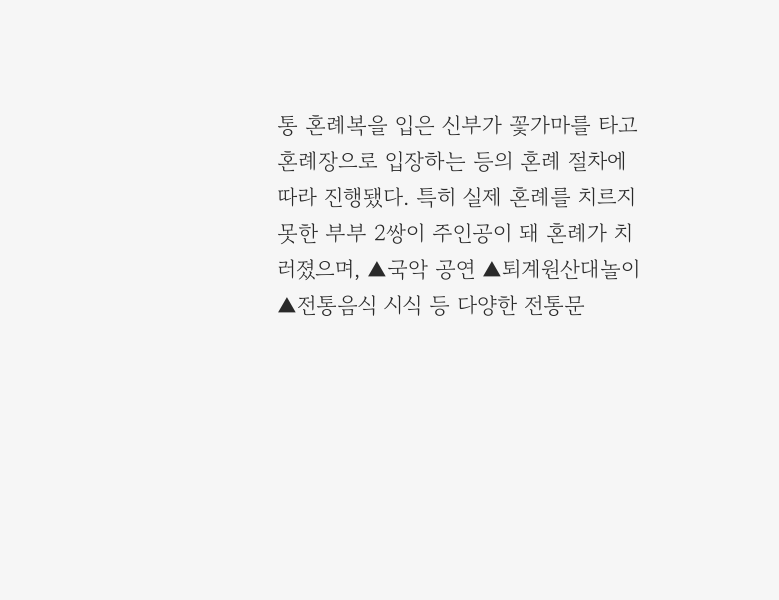통 혼례복을 입은 신부가 꽃가마를 타고 혼례장으로 입장하는 등의 혼례 절차에 따라 진행됐다. 특히 실제 혼례를 치르지 못한 부부 2쌍이 주인공이 돼 혼례가 치러졌으며, ▲국악 공연 ▲퇴계원산대놀이 ▲전통음식 시식 등 다양한 전통문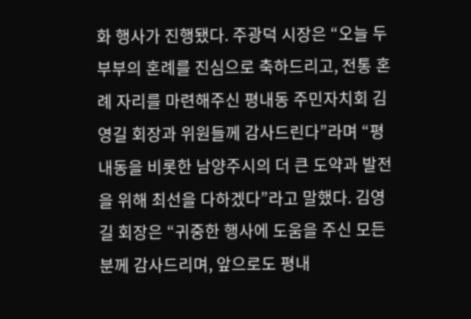화 행사가 진행됐다. 주광덕 시장은 “오늘 두 부부의 혼례를 진심으로 축하드리고, 전통 혼례 자리를 마련해주신 평내동 주민자치회 김영길 회장과 위원들께 감사드린다”라며 “평내동을 비롯한 남양주시의 더 큰 도약과 발전을 위해 최선을 다하겠다”라고 말했다. 김영길 회장은 “귀중한 행사에 도움을 주신 모든 분께 감사드리며, 앞으로도 평내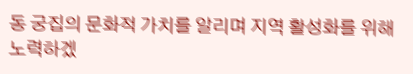동 궁집의 문화적 가치를 알리며 지역 활성화를 위해 노력하겠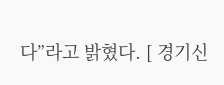다”라고 밝혔다. [ 경기신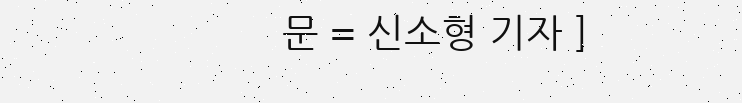문 = 신소형 기자 ]